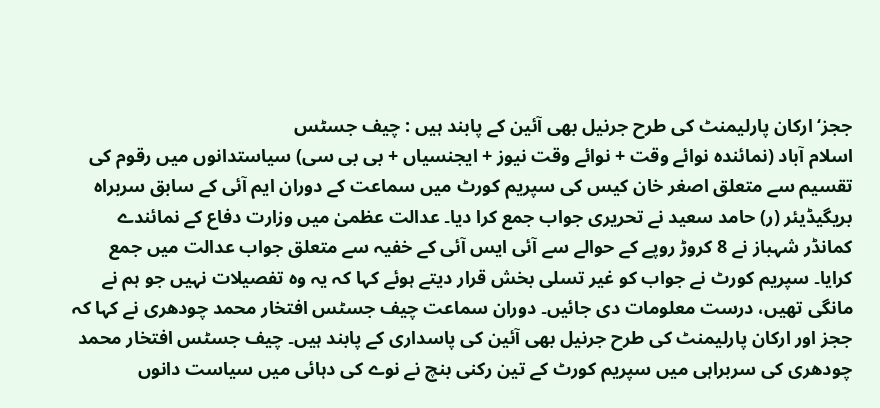ججز‘ ارکان پارلیمنٹ کی طرح جرنیل بھی آئین کے پابند ہیں : چیف جسٹس
اسلام آباد (نمائندہ نوائے وقت + نوائے وقت نیوز + ایجنسیاں + بی بی سی) سیاستدانوں میں رقوم کی تقسیم سے متعلق اصغر خان کیس کی سپریم کورٹ میں سماعت کے دوران ایم آئی کے سابق سربراہ بریگیڈیئر (ر) حامد سعید نے تحریری جواب جمع کرا دیا۔ عدالت عظمیٰ میں وزارت دفاع کے نمائندے کمانڈر شہباز نے 8 کروڑ روپے کے حوالے سے آئی ایس آئی کے خفیہ سے متعلق جواب عدالت میں جمع کرایا۔ سپریم کورٹ نے جواب کو غیر تسلی بخش قرار دیتے ہوئے کہا کہ یہ وہ تفصیلات نہیں جو ہم نے مانگی تھیں، درست معلومات دی جائیں۔ دوران سماعت چیف جسٹس افتخار محمد چودھری نے کہا کہ ججز اور ارکان پارلیمنٹ کی طرح جرنیل بھی آئین کی پاسداری کے پابند ہیں۔ چیف جسٹس افتخار محمد چودھری کی سربراہی میں سپریم کورٹ کے تین رکنی بنچ نے نوے کی دہائی میں سیاست دانوں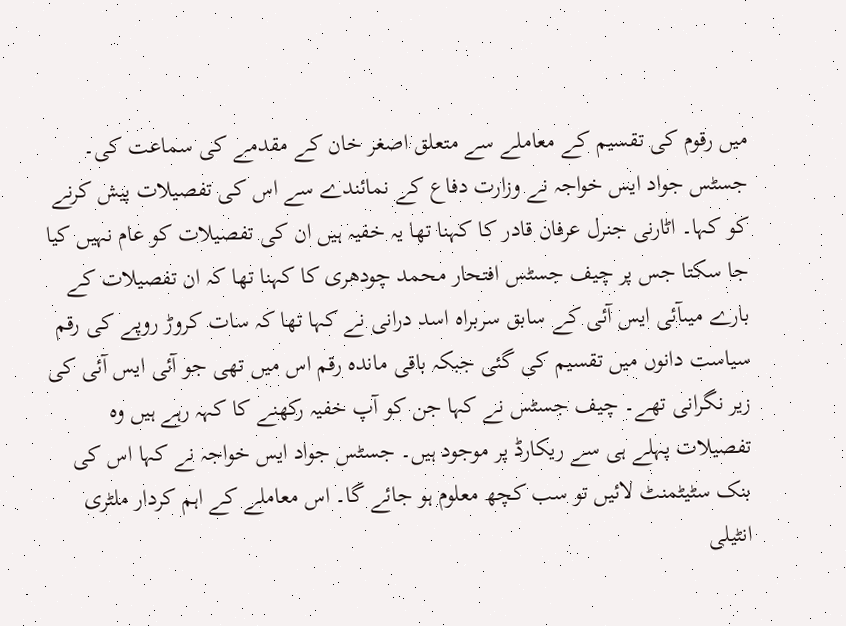میں رقوم کی تقسیم کے معاملے سے متعلق اصغر خان کے مقدمے کی سماعت کی۔ جسٹس جواد ایس خواجہ نے وزارت دفاع کے نمائندے سے اس کی تفصیلات پیش کرنے کو کہا۔ اٹارنی جنرل عرفان قادر کا کہنا تھا یہ خفیہ ہیں ان کی تفصیلات کو عام نہیں کیا جا سکتا جس پر چیف جسٹس افتحار محمد چودھری کا کہنا تھا کہ ان تفصیلات کے بارے میںآئی ایس آئی کے سابق سربراہ اسد درانی نے کہا تھا کہ سات کروڑ روپے کی رقم سیاست دانوں میں تقسیم کی گئی جبکہ باقی ماندہ رقم اس میں تھی جو آئی ایس آئی کی زیر نگرانی تھے۔ چیف جسٹس نے کہا جن کو آپ خفیہ رکھنے کا کہہ رہے ہیں وہ تفصیلات پہلے ہی سے ریکارڈ پر موجود ہیں۔ جسٹس جواد ایس خواجہ نے کہا اس کی بنک سٹیٹمنٹ لائیں تو سب کچھ معلوم ہو جائے گا۔ اس معاملے کے اہم کردار ملٹری انٹیلی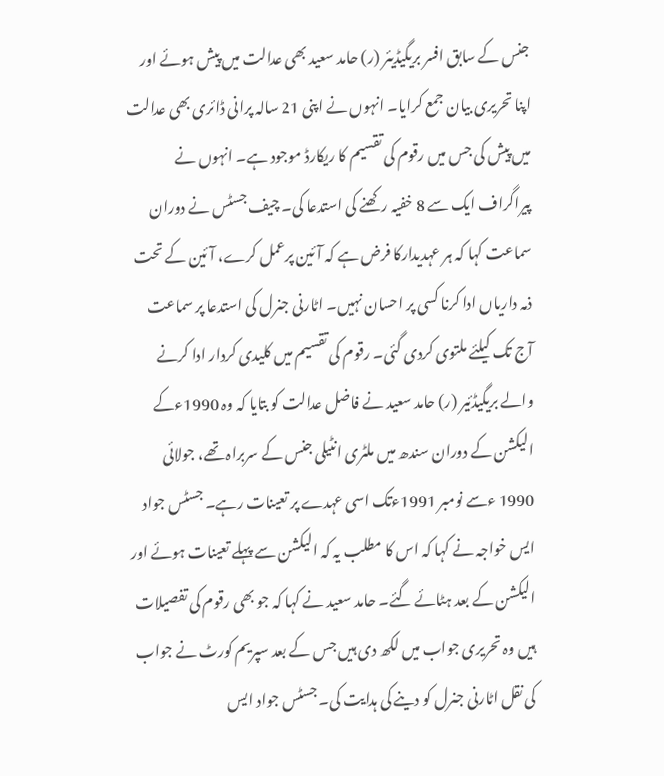جنس کے سابق افسر بریگیڈیئر (ر) حامد سعید بھی عدالت میں پیش ہوئے اور اپنا تحریری بیان جمع کرایا۔ انہوں نے اپنی 21 سالہ پرانی ڈائری بھی عدالت میں پیش کی جس میں رقوم کی تقسیم کا ریکارڈ موجود ہے۔ انہوں نے پیراگراف ایک سے 8 خفیہ رکھنے کی استدعا کی۔ چیف جسٹس نے دوران سماعت کہا کہ ہر عہدیدارکا فرض ہے کہ آئین پرعمل کرے، آئین کے تحت ذمہ داریاں ادا کرنا کسی پر احسان نہیں۔ اٹارنی جنرل کی استدعا پر سماعت آج تک کیلئے ملتوی کردی گئی۔ رقوم کی تقسیم میں کلیدی کردار ادا کرنے والے بریگیڈئیر (ر) حامد سعید نے فاضل عدالت کو بتایا کہ وہ 1990ءکے الیکشن کے دوران سندھ میں ملٹری انٹیلی جنس کے سربراہ تھے، جولائی 1990 ءسے نومبر 1991ءتک اسی عہدے پر تعینات رہے۔ جسٹس جواد ایس خواجہ نے کہا کہ اس کا مطلب یہ کہ الیکشن سے پہلے تعینات ہوئے اور الیکشن کے بعد ہٹائے گئے۔ حامد سعید نے کہا کہ جو بھی رقوم کی تفصیلات ہیں وہ تحریری جواب میں لکھ دی ہیں جس کے بعد سپریم کورٹ نے جواب کی نقل اٹارنی جنرل کو دینے کی ہدایت کی۔ جسٹس جواد ایس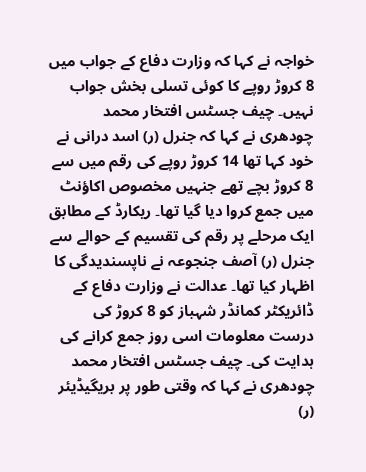خواجہ نے کہا کہ وزارت دفاع کے جواب میں 8 کروڑ روپے کا کوئی تسلی بخش جواب نہیں۔ چیف جسٹس افتخار محمد چودھری نے کہا کہ جنرل (ر) اسد درانی نے خود کہا تھا 14 کروڑ روپے کی رقم میں سے 8 کروڑ بچے تھے جنہیں مخصوص اکاؤنٹ میں جمع کروا دیا گیا تھا۔ ریکارڈ کے مطابق ایک مرحلے پر رقم کی تقسیم کے حوالے سے جنرل (ر) آصف جنجوعہ نے ناپسندیدگی کا اظہار کیا تھا۔ عدالت نے وزارت دفاع کے ڈائریکٹر کمانڈر شہباز کو 8 کروڑ کی درست معلومات اسی روز جمع کرانے کی ہدایت کی۔ چیف جسٹس افتخار محمد چودھری نے کہا کہ وقتی طور پر بریگیڈیئر (ر)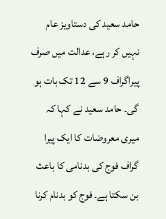حامد سعید کی دستاویز عام نہیں کر رہے، عدالت میں صرف پیراگراف 9 سے 12 تک بات ہو گی۔ حامد سعید نے کہا کہ میری معروضات کا ایک پیرا گراف فوج کی بدنامی کا باعث بن سکتا ہے۔ فوج کو بدنام کرنا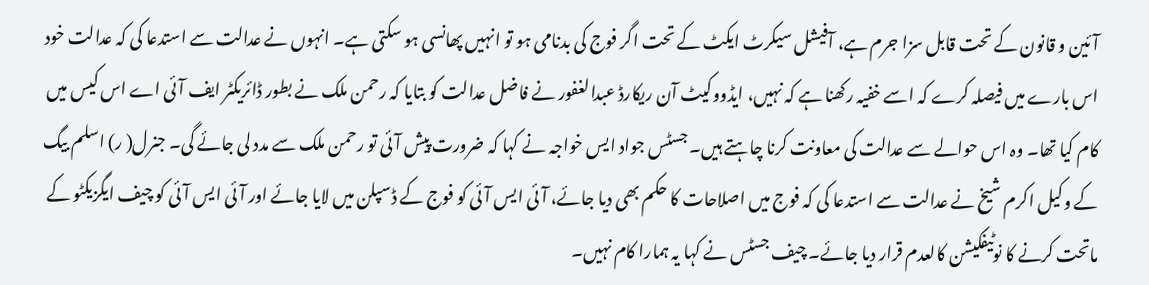آئین و قانون کے تحت قابل سزا جرم ہے، آفیشل سیکرٹ ایکٹ کے تحت اگر فوج کی بدنامی ہو تو انہیں پھانسی ہو سکتی ہے۔ انہوں نے عدالت سے استدعا کی کہ عدالت خود اس بارے میں فیصلہ کرے کہ اسے خفیہ رکھنا ہے کہ نہیں، ایڈووکیٹ آن ریکارڈ عبدالغفور نے فاضل عدالت کو بتایا کہ رحمن ملک نے بطور ڈائریکٹر ایف آئی اے اس کیس میں کام کیا تھا۔ وہ اس حوالے سے عدالت کی معاونت کرنا چاہتے ہیں۔ جسٹس جواد ایس خواجہ نے کہا کہ ضرورت پیش آئی تو رحمن ملک سے مدد لی جائے گی۔ جنرل( ر) اسلم بیگ کے وکیل اکرم شیخ نے عدالت سے استدعا کی کہ فوج میں اصلاحات کا حکم بھی دیا جائے، آئی ایس آئی کو فوج کے ڈسپلن میں لایا جائے اور آئی ایس آئی کو چیف ایگزیکٹو کے ماتحت کرنے کا نوٹیفکیشن کالعدم قرار دیا جائے۔ چیف جسٹس نے کہا یہ ہمارا کام نہیں۔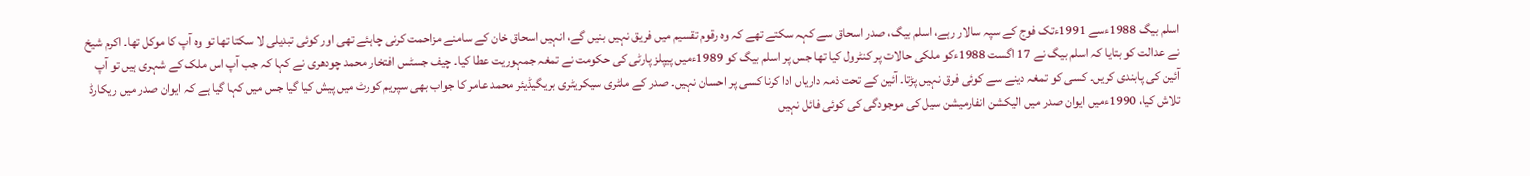اسلم بیگ 1988ءسے 1991ءتک فوج کے سپہ سالار رہے، اسلم بیگ، صدر اسحاق سے کہہ سکتے تھے کہ وہ رقوم تقسیم میں فریق نہیں بنیں گے، انہیں اسحاق خان کے سامنے مزاحمت کرنی چاہئے تھی اور کوئی تبدیلی لا سکتا تھا تو وہ آپ کا موکل تھا۔ اکرم شیخ نے عدالت کو بتایا کہ اسلم بیگ نے 17 اگست 1988ءکو ملکی حالات پر کنٹرول کیا تھا جس پر اسلم بیگ کو 1989ءمیں پیپلز پارٹی کی حکومت نے تمغہ جمہوریت عطا کیا۔ چیف جسٹس افتخار محمد چودھری نے کہا کہ جب آپ اس ملک کے شہری ہیں تو آپ آئین کی پابندی کریں۔ کسی کو تمغہ دینے سے کوئی فرق نہیں پڑتا۔ آئین کے تحت ذمہ داریاں ادا کرنا کسی پر احسان نہیں۔ صدر کے ملٹری سیکریٹری بریگیڈیئر محمد عامر کا جواب بھی سپریم کورٹ میں پیش کیا گیا جس میں کہا گیا ہے کہ ایوان صدر میں ریکارڈ تلاش کیا، 1990ءمیں ایوان صدر میں الیکشن انفارمیشن سیل کی موجودگی کی کوئی فائل نہیں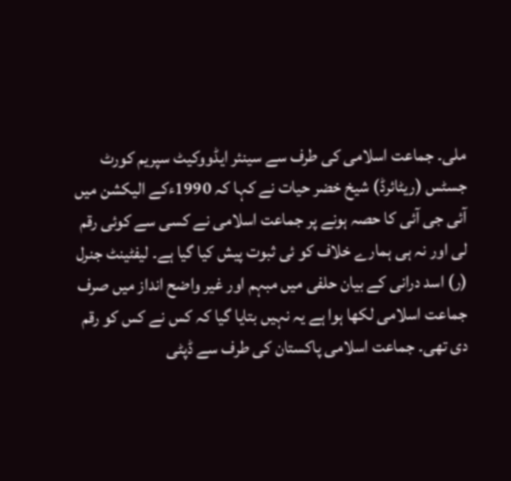ملی۔ جماعت اسلامی کی طرف سے سینئر ایڈووکیٹ سپریم کورٹ جسٹس (ریٹائرڈ) شیخ خضر حیات نے کہا کہ 1990ءکے الیکشن میں آئی جی آئی کا حصہ ہونے پر جماعت اسلامی نے کسی سے کوئی رقم لی اور نہ ہی ہمارے خلاف کو ئی ثبوت پیش کیا گیا ہے۔ لیفٹینٹ جنرل (ر) اسد درانی کے بیان حلفی میں مبہم اور غیر واضح انداز میں صرف جماعت اسلامی لکھا ہوا ہے یہ نہیں بتایا گیا کہ کس نے کس کو رقم دی تھی۔ جماعت اسلامی پاکستان کی طرف سے ڈپٹی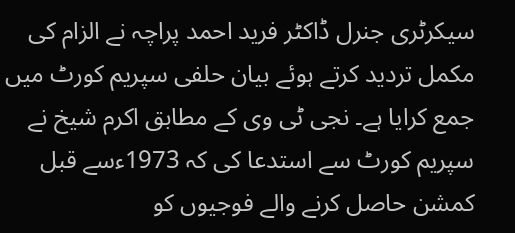سیکرٹری جنرل ڈاکٹر فرید احمد پراچہ نے الزام کی مکمل تردید کرتے ہوئے بیان حلفی سپریم کورٹ میں جمع کرایا ہے۔ نجی ٹی وی کے مطابق اکرم شیخ نے سپریم کورٹ سے استدعا کی کہ 1973ءسے قبل کمشن حاصل کرنے والے فوجیوں کو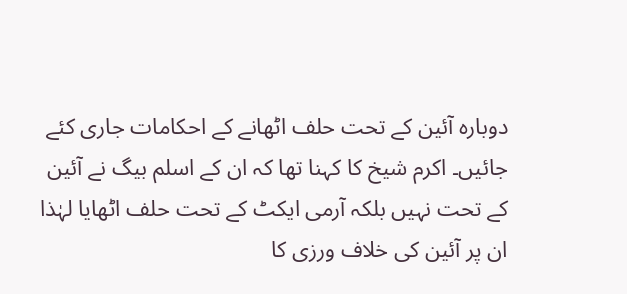دوبارہ آئین کے تحت حلف اٹھانے کے احکامات جاری کئے جائیں۔ اکرم شیخ کا کہنا تھا کہ ان کے اسلم بیگ نے آئین کے تحت نہیں بلکہ آرمی ایکٹ کے تحت حلف اٹھایا لہٰذا ان پر آئین کی خلاف ورزی کا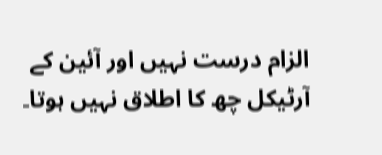الزام درست نہیں اور آئین کے آرٹیکل چھ کا اطلاق نہیں ہوتا۔